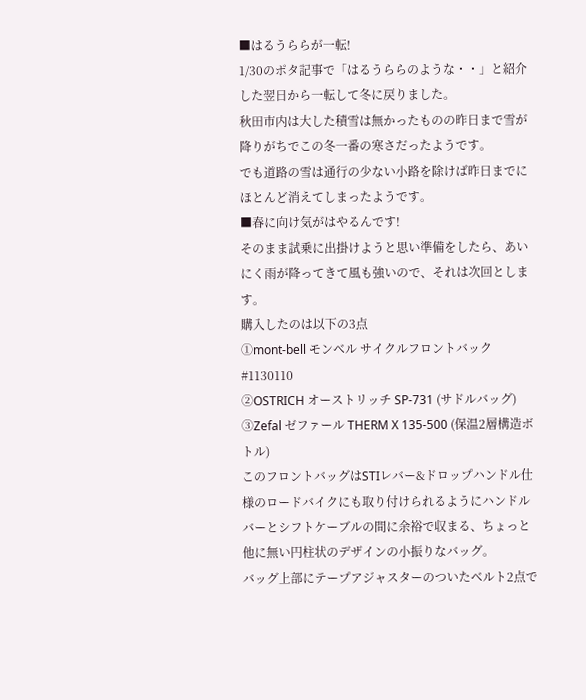■はるうららが一転!
1/30のポタ記事で「はるうららのような・・」と紹介した翌日から一転して冬に戻りました。
秋田市内は大した積雪は無かったものの昨日まで雪が降りがちでこの冬一番の寒さだったようです。
でも道路の雪は通行の少ない小路を除けば昨日までにほとんど消えてしまったようです。
■春に向け気がはやるんです!
そのまま試乗に出掛けようと思い準備をしたら、あいにく雨が降ってきて風も強いので、それは次回とします。
購入したのは以下の3点
①mont-bell モンベル サイクルフロントバック #1130110
②OSTRICH オーストリッチ SP-731 (サドルバッグ)
③Zefal ゼファール THERM X 135-500 (保温2層構造ボトル)
このフロントバッグはSTIレバー&ドロップハンドル仕様のロードバイクにも取り付けられるようにハンドルバーとシフトケーブルの間に余裕で収まる、ちょっと他に無い円柱状のデザインの小振りなバッグ。
バッグ上部にテープアジャスターのついたベルト2点で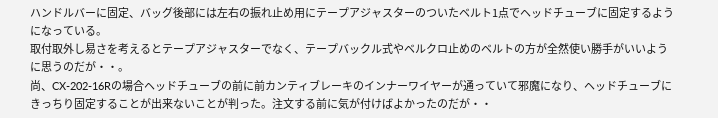ハンドルバーに固定、バッグ後部には左右の振れ止め用にテープアジャスターのついたベルト1点でヘッドチューブに固定するようになっている。
取付取外し易さを考えるとテープアジャスターでなく、テープバックル式やベルクロ止めのベルトの方が全然使い勝手がいいように思うのだが・・。
尚、CX-202-16Rの場合ヘッドチューブの前に前カンティブレーキのインナーワイヤーが通っていて邪魔になり、ヘッドチューブにきっちり固定することが出来ないことが判った。注文する前に気が付けばよかったのだが・・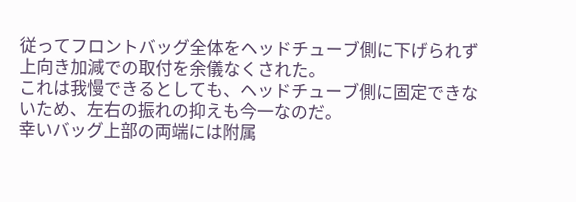従ってフロントバッグ全体をヘッドチューブ側に下げられず上向き加減での取付を余儀なくされた。
これは我慢できるとしても、ヘッドチューブ側に固定できないため、左右の振れの抑えも今一なのだ。
幸いバッグ上部の両端には附属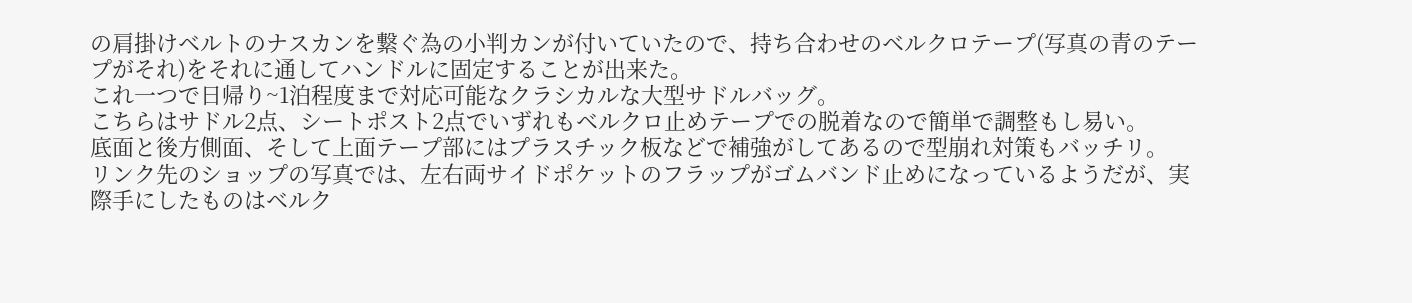の肩掛けベルトのナスカンを繋ぐ為の小判カンが付いていたので、持ち合わせのベルクロテープ(写真の青のテープがそれ)をそれに通してハンドルに固定することが出来た。
これ一つで日帰り~1泊程度まで対応可能なクラシカルな大型サドルバッグ。
こちらはサドル2点、シートポスト2点でいずれもベルクロ止めテープでの脱着なので簡単で調整もし易い。
底面と後方側面、そして上面テープ部にはプラスチック板などで補強がしてあるので型崩れ対策もバッチリ。
リンク先のショップの写真では、左右両サイドポケットのフラップがゴムバンド止めになっているようだが、実際手にしたものはベルク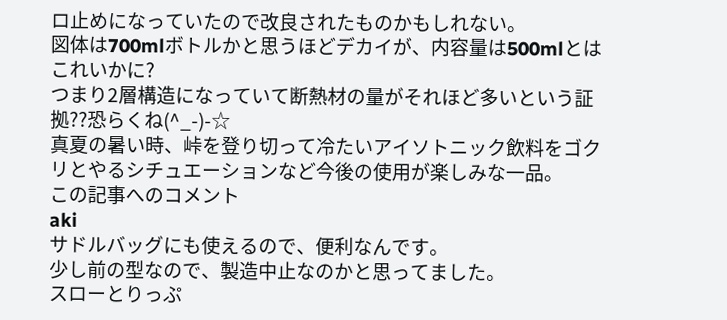ロ止めになっていたので改良されたものかもしれない。
図体は700mlボトルかと思うほどデカイが、内容量は500mlとはこれいかに?
つまり2層構造になっていて断熱材の量がそれほど多いという証拠??恐らくね(^_-)-☆
真夏の暑い時、峠を登り切って冷たいアイソトニック飲料をゴクリとやるシチュエーションなど今後の使用が楽しみな一品。
この記事へのコメント
aki
サドルバッグにも使えるので、便利なんです。
少し前の型なので、製造中止なのかと思ってました。
スローとりっぷ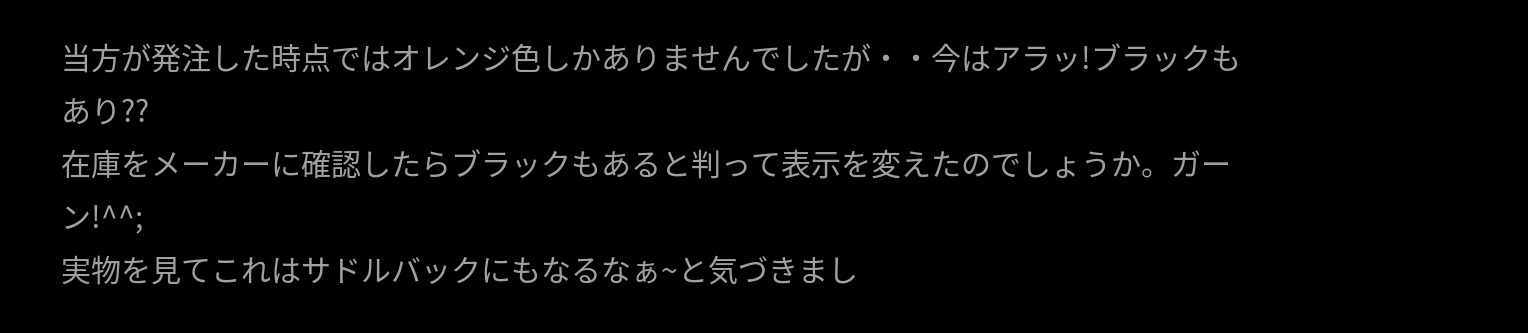当方が発注した時点ではオレンジ色しかありませんでしたが・・今はアラッ!ブラックもあり??
在庫をメーカーに確認したらブラックもあると判って表示を変えたのでしょうか。ガーン!^^;
実物を見てこれはサドルバックにもなるなぁ~と気づきまし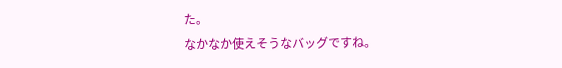た。
なかなか使えそうなバッグですね。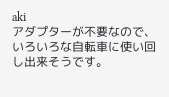aki
アダプターが不要なので、いろいろな自転車に使い回し出来そうです。